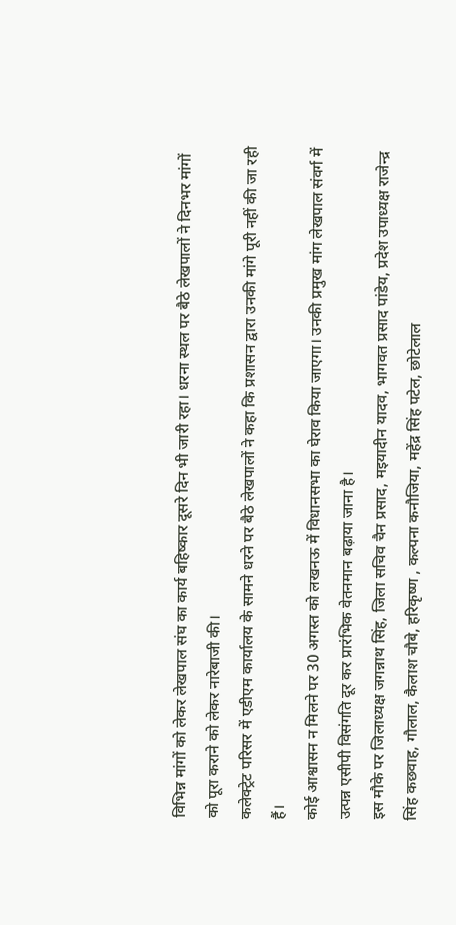विभिन्न मांगों को लेकर लेखपाल संघ का कार्य बहिष्कार दूसरे दिन भी जारी रहा। धरना स्थल पर बैठे लेखपालों ने दिनभर मांगों को पूरा कराने को लेकर नारेबाजी की।
कलेक्ट्रेट परिसर में एडीएम कार्यालय के सामने धरने पर बैठे लेखपालों ने कहा कि प्रशासन द्वारा उनकी मांगे पूरी नहीं की जा रही हैं।
कोई आश्वासन न मिलने पर 30 अगस्त को लखनऊ में विधानसभा का घेराव किया जाएगा। उनकी प्रमुख मांग लेखपाल संवर्ग में उत्पन्न एसीपी विसंगति दूर कर प्रारंभिक वेतनमान बढ़ाया जाना है।
इस मौके पर जिलाध्यक्ष जगन्नाथ सिंह, जिला सचिव चैन प्रसाद, मइयादीन यादव, भागवत प्रसाद पांडेय, प्रदेश उपाध्यक्ष राजेन्द्र सिंह कछवाह, गौलाल, कैलाश चौबे, हरिकृष्ण , कल्पना कनौजिया, महेंद्र सिंह पटेल, छोटेलाल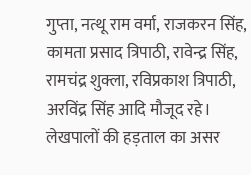गुप्ता, नत्थू राम वर्मा, राजकरन सिंह, कामता प्रसाद त्रिपाठी, रावेन्द्र सिंह, रामचंद्र शुक्ला, रविप्रकाश त्रिपाठी, अरविंद्र सिंह आदि मौजूद रहे।
लेखपालों की हड़ताल का असर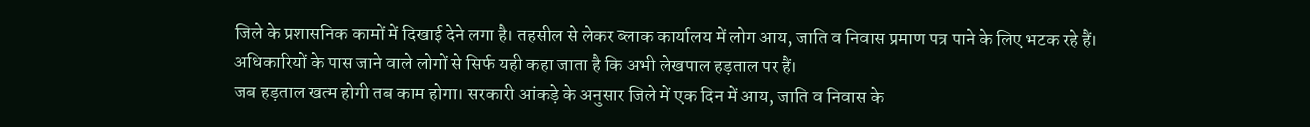जिले के प्रशासनिक कामों में दिखाई देने लगा है। तहसील से लेकर ब्लाक कार्यालय में लोग आय, जाति व निवास प्रमाण पत्र पाने के लिए भटक रहे हैं। अधिकारियों के पास जाने वाले लोगों से सिर्फ यही कहा जाता है कि अभी लेखपाल हड़ताल पर हैं।
जब हड़ताल खत्म होगी तब काम होगा। सरकारी आंकड़े के अनुसार जिले में एक दिन में आय, जाति व निवास के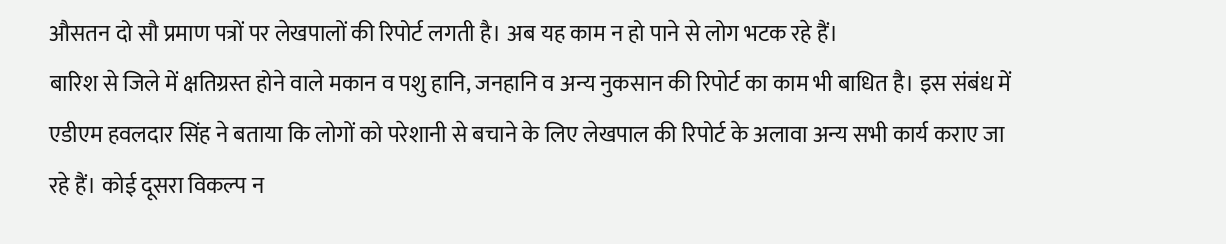औसतन दो सौ प्रमाण पत्रों पर लेखपालों की रिपोर्ट लगती है। अब यह काम न हो पाने से लोग भटक रहे हैं।
बारिश से जिले में क्षतिग्रस्त होने वाले मकान व पशु हानि, जनहानि व अन्य नुकसान की रिपोर्ट का काम भी बाधित है। इस संबंध में एडीएम हवलदार सिंह ने बताया कि लोगों को परेशानी से बचाने के लिए लेखपाल की रिपोर्ट के अलावा अन्य सभी कार्य कराए जा रहे हैं। कोई दूसरा विकल्प न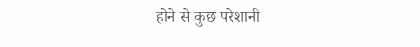होने से कुछ परेशानी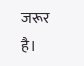जरूर है।